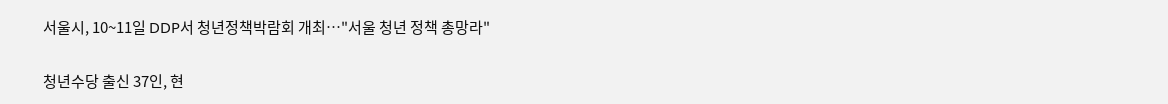서울시, 10~11일 DDP서 청년정책박람회 개최…"서울 청년 정책 총망라"

청년수당 출신 37인, 현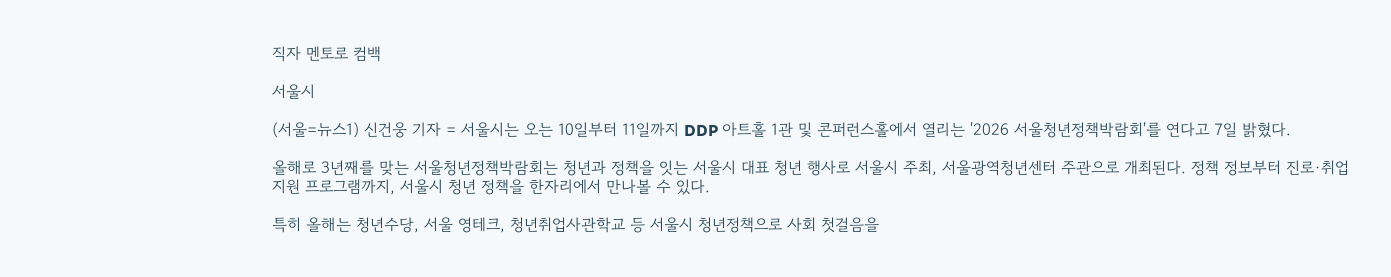직자 멘토로 컴백

서울시

(서울=뉴스1) 신건웅 기자 = 서울시는 오는 10일부터 11일까지 DDP 아트홀 1관 및 콘퍼런스홀에서 열리는 '2026 서울청년정책박람회'를 연다고 7일 밝혔다.

올해로 3년째를 맞는 서울청년정책박람회는 청년과 정책을 잇는 서울시 대표 청년 행사로 서울시 주최, 서울광역청년센터 주관으로 개최된다. 정책 정보부터 진로·취업 지원 프로그램까지, 서울시 청년 정책을 한자리에서 만나볼 수 있다.

특히 올해는 청년수당, 서울 영테크, 청년취업사관학교 등 서울시 청년정책으로 사회 첫걸음을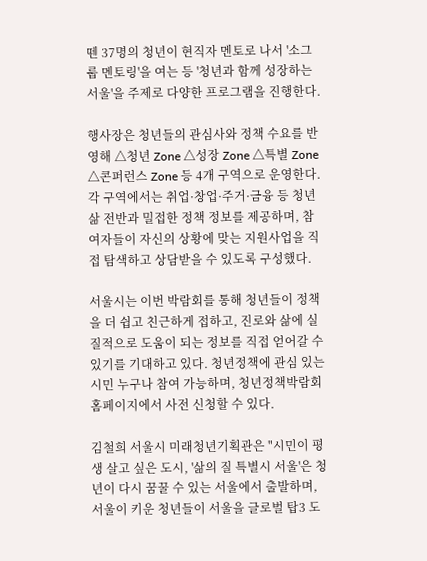뗀 37명의 청년이 현직자 멘토로 나서 '소그룹 멘토링'을 여는 등 '청년과 함께 성장하는 서울'을 주제로 다양한 프로그램을 진행한다.

행사장은 청년들의 관심사와 정책 수요를 반영해 △청년 Zone △성장 Zone △특별 Zone △콘퍼런스 Zone 등 4개 구역으로 운영한다. 각 구역에서는 취업·창업·주거·금융 등 청년 삶 전반과 밀접한 정책 정보를 제공하며, 참여자들이 자신의 상황에 맞는 지원사업을 직접 탐색하고 상담받을 수 있도록 구성했다.

서울시는 이번 박람회를 통해 청년들이 정책을 더 쉽고 친근하게 접하고, 진로와 삶에 실질적으로 도움이 되는 정보를 직접 얻어갈 수 있기를 기대하고 있다. 청년정책에 관심 있는 시민 누구나 참여 가능하며, 청년정책박람회 홈페이지에서 사전 신청할 수 있다.

김철희 서울시 미래청년기획관은 "시민이 평생 살고 싶은 도시, '삶의 질 특별시 서울'은 청년이 다시 꿈꿀 수 있는 서울에서 출발하며, 서울이 키운 청년들이 서울을 글로벌 탑3 도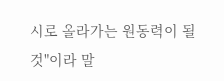시로 올라가는 원동력이 될 것"이라 말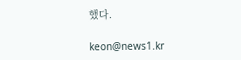했다.

keon@news1.kr